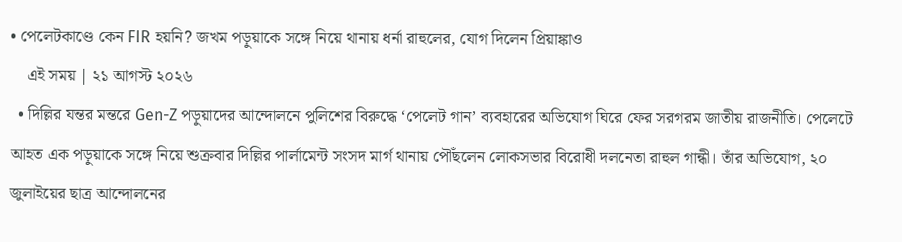• পেলেটকাণ্ডে কেন FIR হয়নি? জখম পড়ুয়াকে সঙ্গে নিয়ে থানায় ধর্না রাহুলের, যোগ দিলেন প্রিয়াঙ্কাও
    এই সময় | ২১ আগস্ট ২০২৬
  • দিল্লির যন্তর মন্তরে Gen-Z পড়ুয়াদের আন্দোলনে পুলিশের বিরুদ্ধে ‘পেলেট গান’ ব্যবহারের অভিযোগ ঘিরে ফের সরগরম জাতীয় রাজনীতি। পেলেটে আহত এক পড়ুয়াকে সঙ্গে নিয়ে শুক্রবার দিল্লির পার্লামেন্ট সংসদ মার্গ থানায় পৌঁছলেন লোকসভার বিরোধী দলনেতা রাহুল গান্ধী। তাঁর অভিযোগ, ২০ জুলাইয়ের ছাত্র আন্দোলনের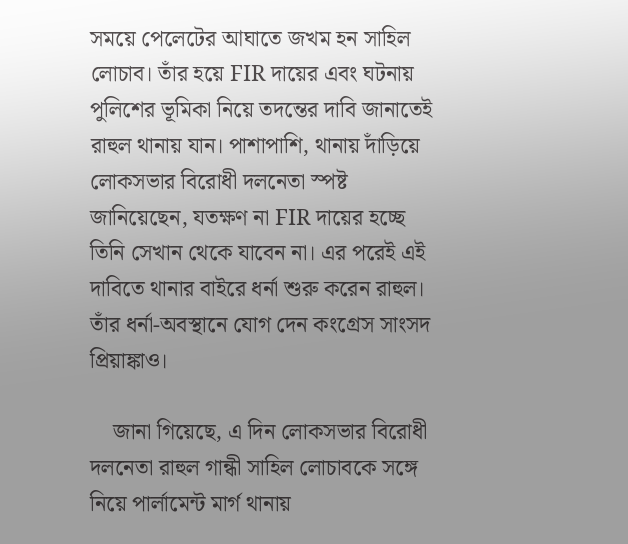সময়ে পেলেটের আঘাতে জখম হন সাহিল লোচাব। তাঁর হয়ে FIR দায়ের এবং ঘটনায় পুলিশের ভূমিকা নিয়ে তদন্তের দাবি জানাতেই রাহুল থানায় যান। পাশাপাশি, থানায় দাঁড়িয়ে লোকসভার বিরোধী দলনেতা স্পষ্ট জানিয়েছেন, যতক্ষণ না FIR দায়ের হচ্ছে তিনি সেখান থেকে যাবেন না। এর পরেই এই দাবিতে থানার বাইরে ধর্না শুরু করেন রাহুল। তাঁর ধর্না-অবস্থানে যোগ দেন কংগ্রেস সাংসদ প্রিয়াঙ্কাও।

    জানা গিয়েছে, এ দিন লোকসভার বিরোধী দলনেতা রাহুল গান্ধী সাহিল লোচাবকে সঙ্গে নিয়ে পার্লামেন্ট মার্গ থানায়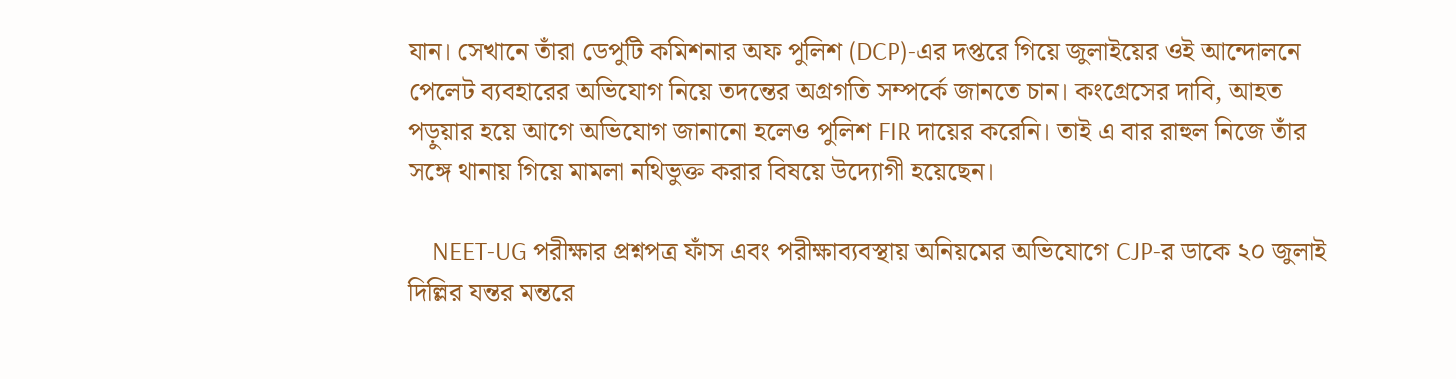যান। সেখানে তাঁরা ডেপুটি কমিশনার অফ পুলিশ (DCP)-এর দপ্তরে গিয়ে জুলাইয়ের ওই আন্দোলনে পেলেট ব্যবহারের অভিযোগ নিয়ে তদন্তের অগ্রগতি সম্পর্কে জানতে চান। কংগ্রেসের দাবি, আহত পড়ুয়ার হয়ে আগে অভিযোগ জানানো হলেও পুলিশ FIR দায়ের করেনি। তাই এ বার রাহুল নিজে তাঁর সঙ্গে থানায় গিয়ে মামলা নথিভুক্ত করার বিষয়ে উদ্যোগী হয়েছেন।

    NEET-UG পরীক্ষার প্রশ্নপত্র ফাঁস এবং পরীক্ষাব্যবস্থায় অনিয়মের অভিযোগে CJP-র ডাকে ২০ জুলাই দিল্লির যন্তর মন্তরে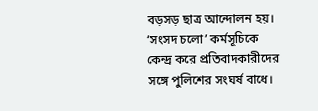বড়সড় ছাত্র আন্দোলন হয়। ‘সংসদ চলো’ কর্মসূচিকে কেন্দ্র করে প্রতিবাদকারীদের সঙ্গে পুলিশের সংঘর্ষ বাধে।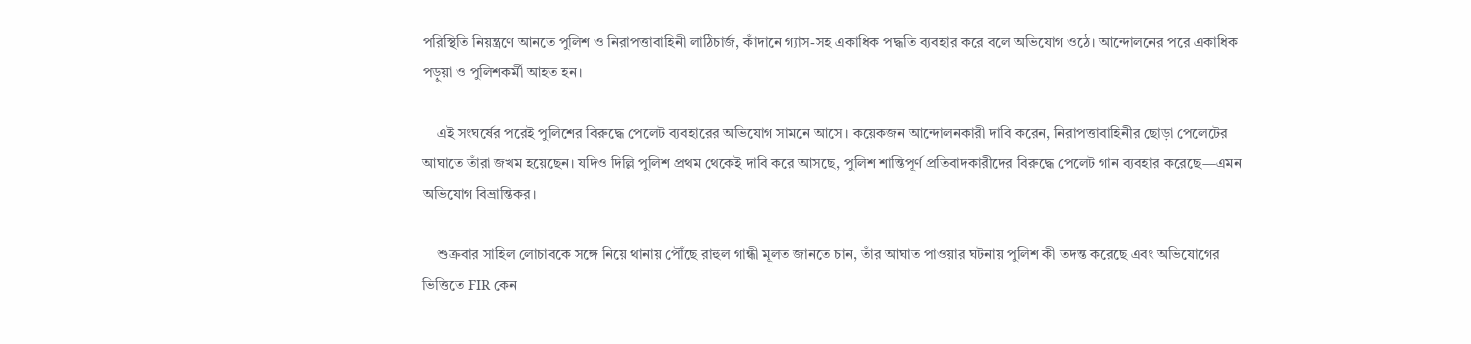পরিস্থিতি নিয়ন্ত্রণে আনতে পুলিশ ও নিরাপত্তাবাহিনী লাঠিচার্জ, কাঁদানে গ্যাস-সহ একাধিক পদ্ধতি ব্যবহার করে বলে অভিযোগ ওঠে। আন্দোলনের পরে একাধিক পড়ুয়া ও পুলিশকর্মী আহত হন।

    এই সংঘর্ষের পরেই পুলিশের বিরুদ্ধে পেলেট ব্যবহারের অভিযোগ সামনে আসে। কয়েকজন আন্দোলনকারী দাবি করেন, নিরাপত্তাবাহিনীর ছোড়া পেলেটের আঘাতে তাঁরা জখম হয়েছেন। যদিও দিল্লি পুলিশ প্রথম থেকেই দাবি করে আসছে, পুলিশ শান্তিপূর্ণ প্রতিবাদকারীদের বিরুদ্ধে পেলেট গান ব্যবহার করেছে—এমন অভিযোগ বিভ্রান্তিকর।

    শুক্রবার সাহিল লোচাবকে সঙ্গে নিয়ে থানায় পৌঁছে রাহুল গান্ধী মূলত জানতে চান, তাঁর আঘাত পাওয়ার ঘটনায় পুলিশ কী তদন্ত করেছে এবং অভিযোগের ভিত্তিতে FIR কেন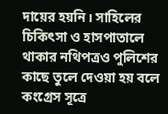দায়ের হয়নি। সাহিলের চিকিৎসা ও হাসপাতালে থাকার নথিপত্রও পুলিশের কাছে তুলে দেওয়া হয় বলে কংগ্রেস সূত্রে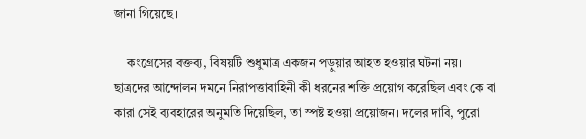জানা গিয়েছে।

    কংগ্রেসের বক্তব্য, বিষয়টি শুধুমাত্র একজন পড়ুয়ার আহত হওয়ার ঘটনা নয়। ছাত্রদের আন্দোলন দমনে নিরাপত্তাবাহিনী কী ধরনের শক্তি প্রয়োগ করেছিল এবং কে বা কারা সেই ব্যবহারের অনুমতি দিয়েছিল, তা স্পষ্ট হওয়া প্রয়োজন। দলের দাবি, পুরো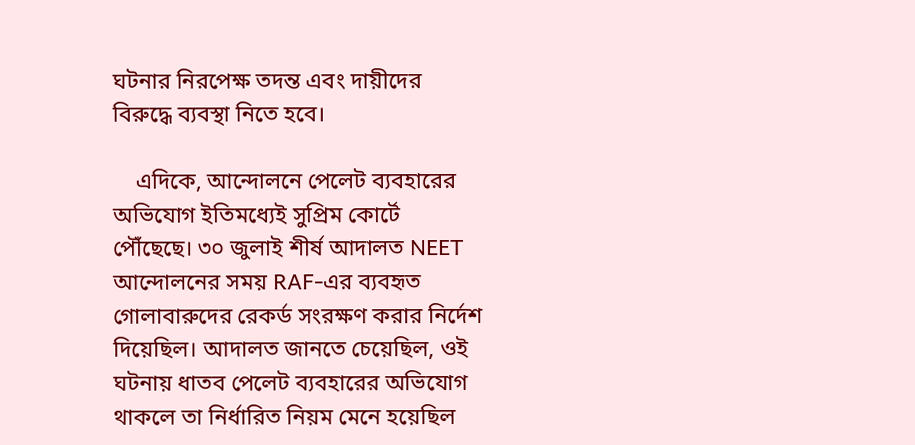ঘটনার নিরপেক্ষ তদন্ত এবং দায়ীদের বিরুদ্ধে ব্যবস্থা নিতে হবে।

    এদিকে, আন্দোলনে পেলেট ব্যবহারের অভিযোগ ইতিমধ্যেই সুপ্রিম কোর্টে পৌঁছেছে। ৩০ জুলাই শীর্ষ আদালত NEET আন্দোলনের সময় RAF-এর ব্যবহৃত গোলাবারুদের রেকর্ড সংরক্ষণ করার নির্দেশ দিয়েছিল। আদালত জানতে চেয়েছিল, ওই ঘটনায় ধাতব পেলেট ব্যবহারের অভিযোগ থাকলে তা নির্ধারিত নিয়ম মেনে হয়েছিল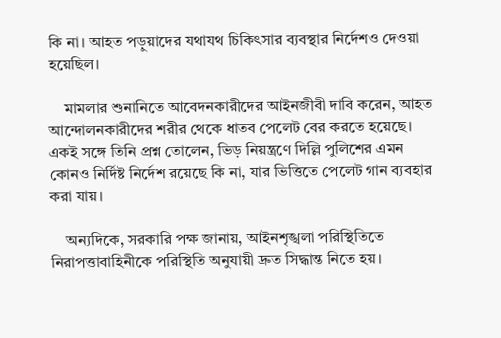কি না। আহত পড়ুয়াদের যথাযথ চিকিৎসার ব্যবস্থার নির্দেশও দেওয়া হয়েছিল।

    মামলার শুনানিতে আবেদনকারীদের আইনজীবী দাবি করেন, আহত আন্দোলনকারীদের শরীর থেকে ধাতব পেলেট বের করতে হয়েছে। একই সঙ্গে তিনি প্রশ্ন তোলেন, ভিড় নিয়ন্ত্রণে দিল্লি পুলিশের এমন কোনও নির্দিষ্ট নির্দেশ রয়েছে কি না, যার ভিত্তিতে পেলেট গান ব্যবহার করা যায়।

    অন্যদিকে, সরকারি পক্ষ জানায়, আইনশৃঙ্খলা পরিস্থিতিতে নিরাপত্তাবাহিনীকে পরিস্থিতি অনুযায়ী দ্রুত সিদ্ধান্ত নিতে হয়।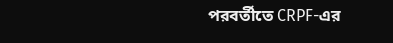পরবর্তীতে CRPF-এর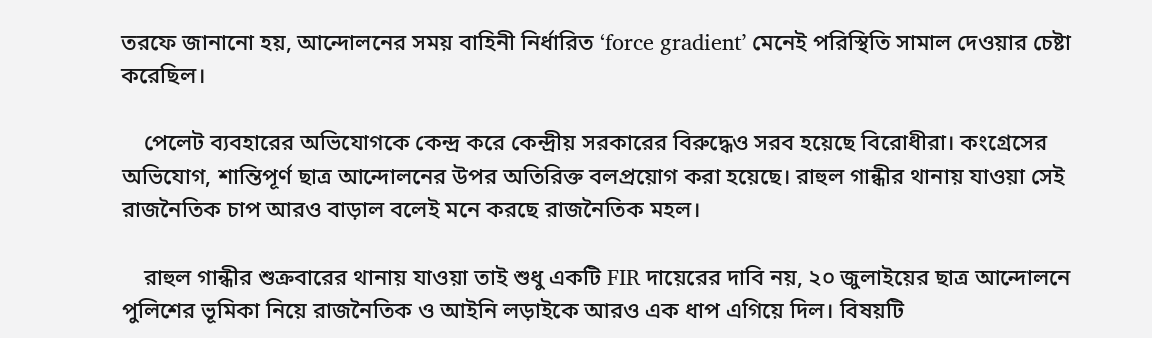তরফে জানানো হয়, আন্দোলনের সময় বাহিনী নির্ধারিত ‘force gradient’ মেনেই পরিস্থিতি সামাল দেওয়ার চেষ্টা করেছিল।

    পেলেট ব্যবহারের অভিযোগকে কেন্দ্র করে কেন্দ্রীয় সরকারের বিরুদ্ধেও সরব হয়েছে বিরোধীরা। কংগ্রেসের অভিযোগ, শান্তিপূর্ণ ছাত্র আন্দোলনের উপর অতিরিক্ত বলপ্রয়োগ করা হয়েছে। রাহুল গান্ধীর থানায় যাওয়া সেই রাজনৈতিক চাপ আরও বাড়াল বলেই মনে করছে রাজনৈতিক মহল।

    রাহুল গান্ধীর শুক্রবারের থানায় যাওয়া তাই শুধু একটি FIR দায়েরের দাবি নয়, ২০ জুলাইয়ের ছাত্র আন্দোলনে পুলিশের ভূমিকা নিয়ে রাজনৈতিক ও আইনি লড়াইকে আরও এক ধাপ এগিয়ে দিল। বিষয়টি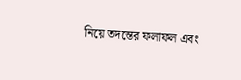নিয়ে তদন্তের ফলাফল এবং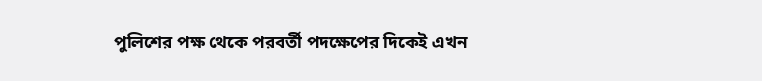পুলিশের পক্ষ থেকে পরবর্তী পদক্ষেপের দিকেই এখন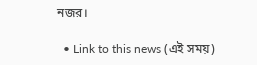নজর।

  • Link to this news (এই সময়)